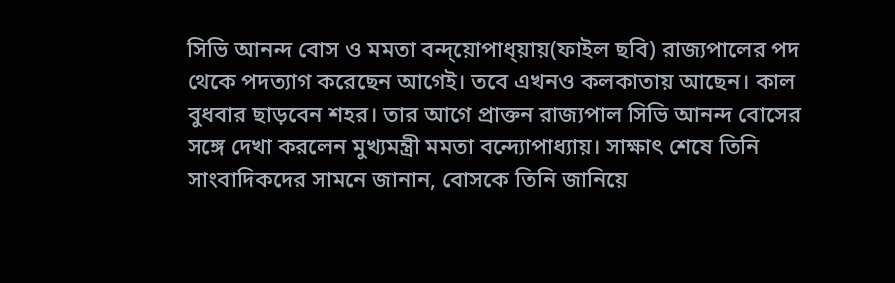সিভি আনন্দ বোস ও মমতা বন্দ্য়োপাধ্য়ায়(ফাইল ছবি) রাজ্যপালের পদ থেকে পদত্যাগ করেছেন আগেই। তবে এখনও কলকাতায় আছেন। কাল বুধবার ছাড়বেন শহর। তার আগে প্রাক্তন রাজ্যপাল সিভি আনন্দ বোসের সঙ্গে দেখা করলেন মুখ্যমন্ত্রী মমতা বন্দ্যোপাধ্যায়। সাক্ষাৎ শেষে তিনি সাংবাদিকদের সামনে জানান, বোসকে তিনি জানিয়ে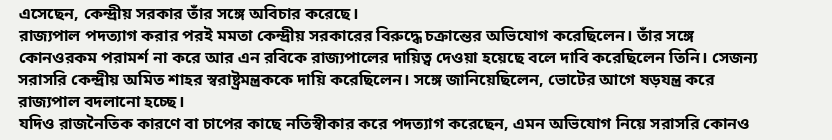এসেছেন, কেন্দ্রীয় সরকার তাঁর সঙ্গে অবিচার করেছে।
রাজ্যপাল পদত্যাগ করার পরই মমতা কেন্দ্রীয় সরকারের বিরুদ্ধে চক্রান্তের অভিযোগ করেছিলেন। তাঁর সঙ্গে কোনওরকম পরামর্শ না করে আর এন রবিকে রাজ্যপালের দায়িত্ব দেওয়া হয়েছে বলে দাবি করেছিলেন তিনি। সেজন্য সরাসরি কেন্দ্রীয় অমিত শাহর স্বরাষ্ট্রমন্ত্রককে দায়ি করেছিলেন। সঙ্গে জানিয়েছিলেন, ভোটের আগে ষড়যন্ত্র করে রাজ্যপাল বদলানো হচ্ছে।
যদিও রাজনৈতিক কারণে বা চাপের কাছে নতিস্বীকার করে পদত্যাগ করেছেন, এমন অভিযোগ নিয়ে সরাসরি কোনও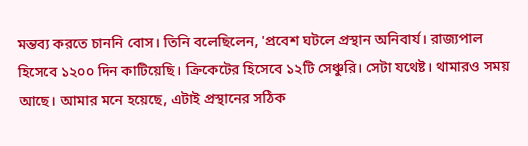মন্তব্য করতে চাননি বোস। তিনি বলেছিলেন, 'প্রবেশ ঘটলে প্রস্থান অনিবার্য। রাজ্যপাল হিসেবে ১২০০ দিন কাটিয়েছি। ক্রিকেটের হিসেবে ১২টি সেঞ্চুরি। সেটা যথেষ্ট। থামারও সময় আছে। আমার মনে হয়েছে, এটাই প্রস্থানের সঠিক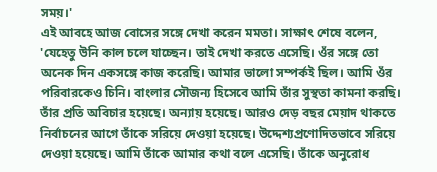সময়।'
এই আবহে আজ বোসের সঙ্গে দেখা করেন মমতা। সাক্ষাৎ শেষে বলেন, 'যেহেতু উনি কাল চলে যাচ্ছেন। তাই দেখা করতে এসেছি। ওঁর সঙ্গে তো অনেক দিন একসঙ্গে কাজ করেছি। আমার ভালো সম্পর্কই ছিল। আমি ওঁর পরিবারকেও চিনি। বাংলার সৌজন্য হিসেবে আমি তাঁর সুস্থতা কামনা করছি। তাঁর প্রতি অবিচার হয়েছে। অন্যায় হয়েছে। আরও দেড় বছর মেয়াদ থাকতে নির্বাচনের আগে তাঁকে সরিয়ে দেওয়া হয়েছে। উদ্দেশ্যপ্রণোদিতভাবে সরিয়ে দেওয়া হয়েছে। আমি তাঁকে আমার কথা বলে এসেছি। তাঁকে অনুরোধ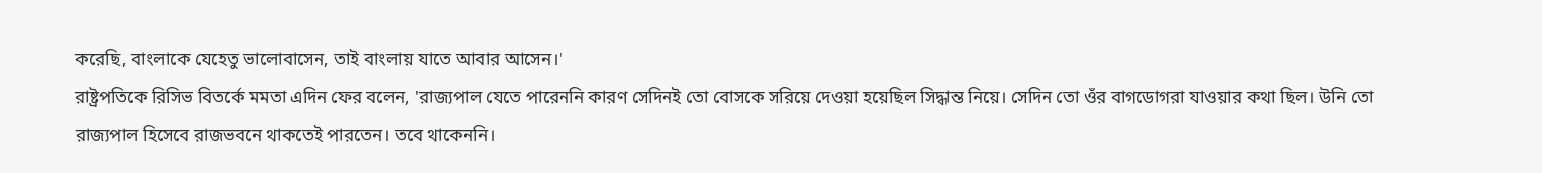করেছি, বাংলাকে যেহেতু ভালোবাসেন, তাই বাংলায় যাতে আবার আসেন।'
রাষ্ট্রপতিকে রিসিভ বিতর্কে মমতা এদিন ফের বলেন, 'রাজ্যপাল যেতে পারেননি কারণ সেদিনই তো বোসকে সরিয়ে দেওয়া হয়েছিল সিদ্ধান্ত নিয়ে। সেদিন তো ওঁর বাগডোগরা যাওয়ার কথা ছিল। উনি তো রাজ্যপাল হিসেবে রাজভবনে থাকতেই পারতেন। তবে থাকেননি।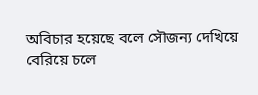অবিচার হয়েছে বলে সৌজন্য দেখিয়ে বেরিয়ে চলে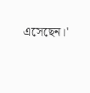এসেছেন।'